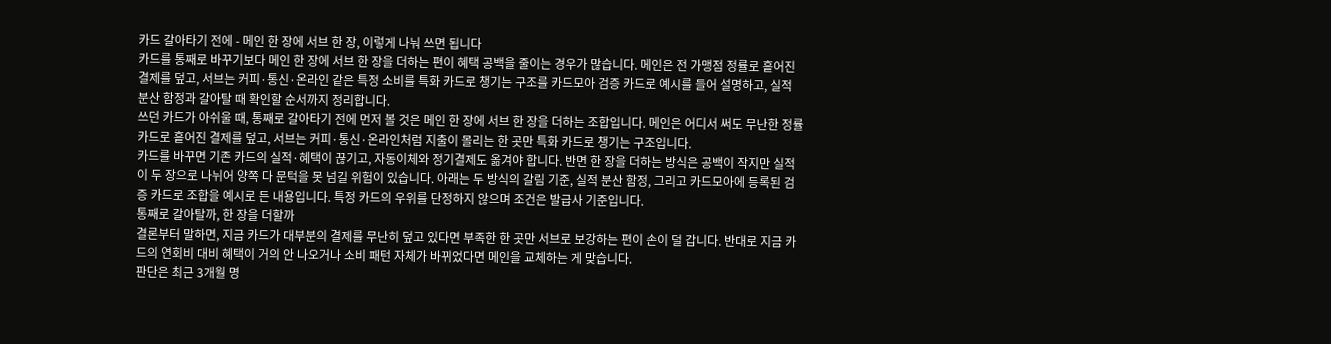카드 갈아타기 전에 - 메인 한 장에 서브 한 장, 이렇게 나눠 쓰면 됩니다
카드를 통째로 바꾸기보다 메인 한 장에 서브 한 장을 더하는 편이 혜택 공백을 줄이는 경우가 많습니다. 메인은 전 가맹점 정률로 흩어진 결제를 덮고, 서브는 커피·통신·온라인 같은 특정 소비를 특화 카드로 챙기는 구조를 카드모아 검증 카드로 예시를 들어 설명하고, 실적 분산 함정과 갈아탈 때 확인할 순서까지 정리합니다.
쓰던 카드가 아쉬울 때, 통째로 갈아타기 전에 먼저 볼 것은 메인 한 장에 서브 한 장을 더하는 조합입니다. 메인은 어디서 써도 무난한 정률 카드로 흩어진 결제를 덮고, 서브는 커피·통신·온라인처럼 지출이 몰리는 한 곳만 특화 카드로 챙기는 구조입니다.
카드를 바꾸면 기존 카드의 실적·혜택이 끊기고, 자동이체와 정기결제도 옮겨야 합니다. 반면 한 장을 더하는 방식은 공백이 작지만 실적이 두 장으로 나뉘어 양쪽 다 문턱을 못 넘길 위험이 있습니다. 아래는 두 방식의 갈림 기준, 실적 분산 함정, 그리고 카드모아에 등록된 검증 카드로 조합을 예시로 든 내용입니다. 특정 카드의 우위를 단정하지 않으며 조건은 발급사 기준입니다.
통째로 갈아탈까, 한 장을 더할까
결론부터 말하면, 지금 카드가 대부분의 결제를 무난히 덮고 있다면 부족한 한 곳만 서브로 보강하는 편이 손이 덜 갑니다. 반대로 지금 카드의 연회비 대비 혜택이 거의 안 나오거나 소비 패턴 자체가 바뀌었다면 메인을 교체하는 게 맞습니다.
판단은 최근 3개월 명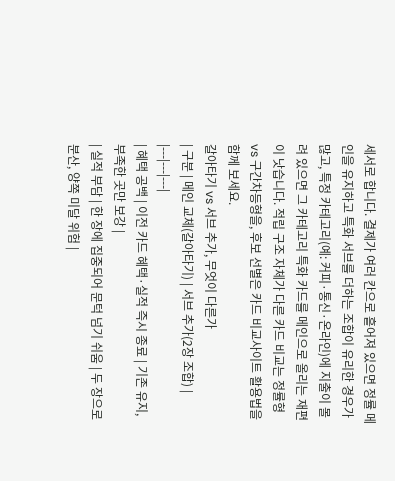세서로 합니다. 결제가 여러 칸으로 흩어져 있으면 정률 메인을 유지하고 특화 서브를 더하는 조합이 유리한 경우가 많고, 특정 카테고리(예: 커피·통신·온라인)에 지출이 몰려 있으면 그 카테고리 특화 카드를 메인으로 올리는 재편이 낫습니다. 적립 구조 자체가 다른 카드 비교는 정률형 vs 구간차등형을, 후보 선별은 카드 비교사이트 활용법을 함께 보세요.
갈아타기 vs 서브 추가, 무엇이 다른가
| 구분 | 메인 교체(갈아타기) | 서브 추가(2장 조합) |
|---|---|---|
| 혜택 공백 | 이전 카드 혜택·실적 즉시 종료 | 기존 유지, 부족한 곳만 보강 |
| 실적 부담 | 한 장에 집중되어 문턱 넘기 쉬움 | 두 장으로 분산, 양쪽 미달 위험 |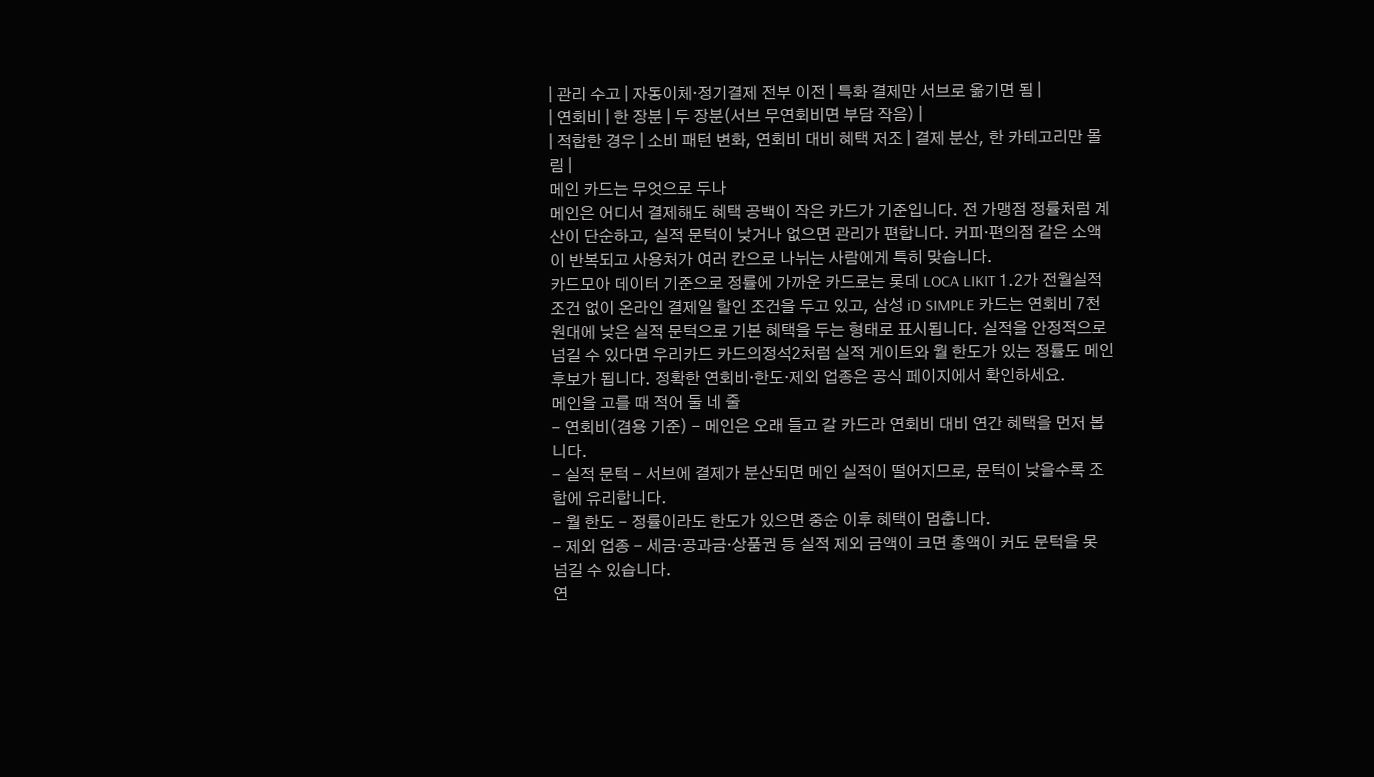| 관리 수고 | 자동이체·정기결제 전부 이전 | 특화 결제만 서브로 옮기면 됨 |
| 연회비 | 한 장분 | 두 장분(서브 무연회비면 부담 작음) |
| 적합한 경우 | 소비 패턴 변화, 연회비 대비 혜택 저조 | 결제 분산, 한 카테고리만 몰림 |
메인 카드는 무엇으로 두나
메인은 어디서 결제해도 혜택 공백이 작은 카드가 기준입니다. 전 가맹점 정률처럼 계산이 단순하고, 실적 문턱이 낮거나 없으면 관리가 편합니다. 커피·편의점 같은 소액이 반복되고 사용처가 여러 칸으로 나뉘는 사람에게 특히 맞습니다.
카드모아 데이터 기준으로 정률에 가까운 카드로는 롯데 LOCA LIKIT 1.2가 전월실적 조건 없이 온라인 결제일 할인 조건을 두고 있고, 삼성 iD SIMPLE 카드는 연회비 7천 원대에 낮은 실적 문턱으로 기본 혜택을 두는 형태로 표시됩니다. 실적을 안정적으로 넘길 수 있다면 우리카드 카드의정석2처럼 실적 게이트와 월 한도가 있는 정률도 메인 후보가 됩니다. 정확한 연회비·한도·제외 업종은 공식 페이지에서 확인하세요.
메인을 고를 때 적어 둘 네 줄
- 연회비(겸용 기준) - 메인은 오래 들고 갈 카드라 연회비 대비 연간 혜택을 먼저 봅니다.
- 실적 문턱 - 서브에 결제가 분산되면 메인 실적이 떨어지므로, 문턱이 낮을수록 조합에 유리합니다.
- 월 한도 - 정률이라도 한도가 있으면 중순 이후 혜택이 멈춥니다.
- 제외 업종 - 세금·공과금·상품권 등 실적 제외 금액이 크면 총액이 커도 문턱을 못 넘길 수 있습니다.
연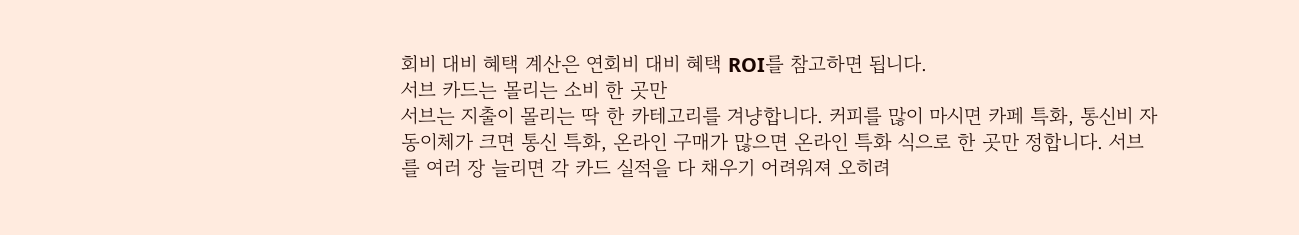회비 대비 혜택 계산은 연회비 대비 혜택 ROI를 참고하면 됩니다.
서브 카드는 몰리는 소비 한 곳만
서브는 지출이 몰리는 딱 한 카테고리를 겨냥합니다. 커피를 많이 마시면 카페 특화, 통신비 자동이체가 크면 통신 특화, 온라인 구매가 많으면 온라인 특화 식으로 한 곳만 정합니다. 서브를 여러 장 늘리면 각 카드 실적을 다 채우기 어려워져 오히려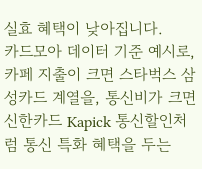실효 혜택이 낮아집니다.
카드모아 데이터 기준 예시로, 카페 지출이 크면 스타벅스 삼성카드 계열을, 통신비가 크면 신한카드 Kapick 통신할인처럼 통신 특화 혜택을 두는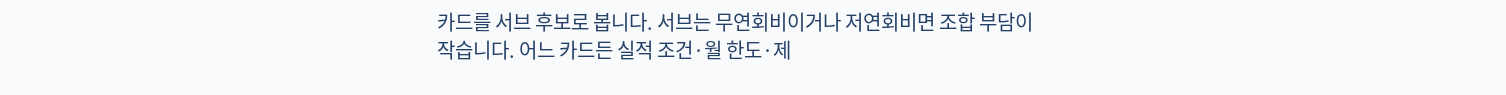카드를 서브 후보로 봅니다. 서브는 무연회비이거나 저연회비면 조합 부담이 작습니다. 어느 카드든 실적 조건·월 한도·제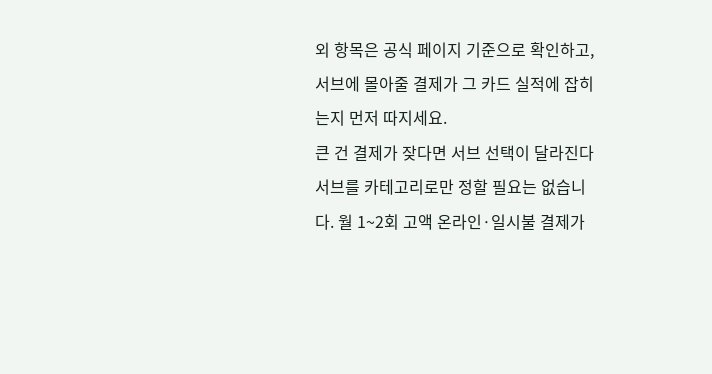외 항목은 공식 페이지 기준으로 확인하고, 서브에 몰아줄 결제가 그 카드 실적에 잡히는지 먼저 따지세요.
큰 건 결제가 잦다면 서브 선택이 달라진다
서브를 카테고리로만 정할 필요는 없습니다. 월 1~2회 고액 온라인·일시불 결제가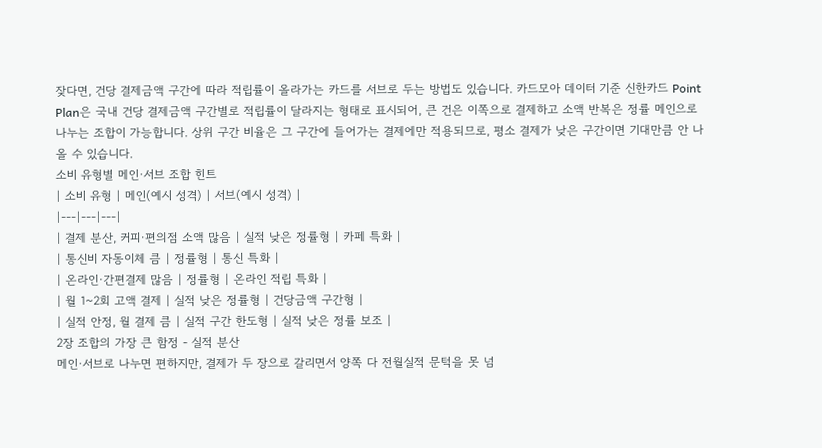잦다면, 건당 결제금액 구간에 따라 적립률이 올라가는 카드를 서브로 두는 방법도 있습니다. 카드모아 데이터 기준 신한카드 Point Plan은 국내 건당 결제금액 구간별로 적립률이 달라지는 형태로 표시되어, 큰 건은 이쪽으로 결제하고 소액 반복은 정률 메인으로 나누는 조합이 가능합니다. 상위 구간 비율은 그 구간에 들어가는 결제에만 적용되므로, 평소 결제가 낮은 구간이면 기대만큼 안 나올 수 있습니다.
소비 유형별 메인·서브 조합 힌트
| 소비 유형 | 메인(예시 성격) | 서브(예시 성격) |
|---|---|---|
| 결제 분산, 커피·편의점 소액 많음 | 실적 낮은 정률형 | 카페 특화 |
| 통신비 자동이체 큼 | 정률형 | 통신 특화 |
| 온라인·간편결제 많음 | 정률형 | 온라인 적립 특화 |
| 월 1~2회 고액 결제 | 실적 낮은 정률형 | 건당금액 구간형 |
| 실적 안정, 월 결제 큼 | 실적 구간 한도형 | 실적 낮은 정률 보조 |
2장 조합의 가장 큰 함정 - 실적 분산
메인·서브로 나누면 편하지만, 결제가 두 장으로 갈리면서 양쪽 다 전월실적 문턱을 못 넘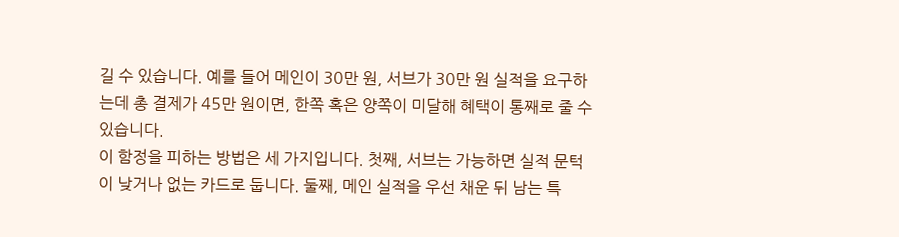길 수 있습니다. 예를 들어 메인이 30만 원, 서브가 30만 원 실적을 요구하는데 총 결제가 45만 원이면, 한쪽 혹은 양쪽이 미달해 혜택이 통째로 줄 수 있습니다.
이 함정을 피하는 방법은 세 가지입니다. 첫째, 서브는 가능하면 실적 문턱이 낮거나 없는 카드로 둡니다. 둘째, 메인 실적을 우선 채운 뒤 남는 특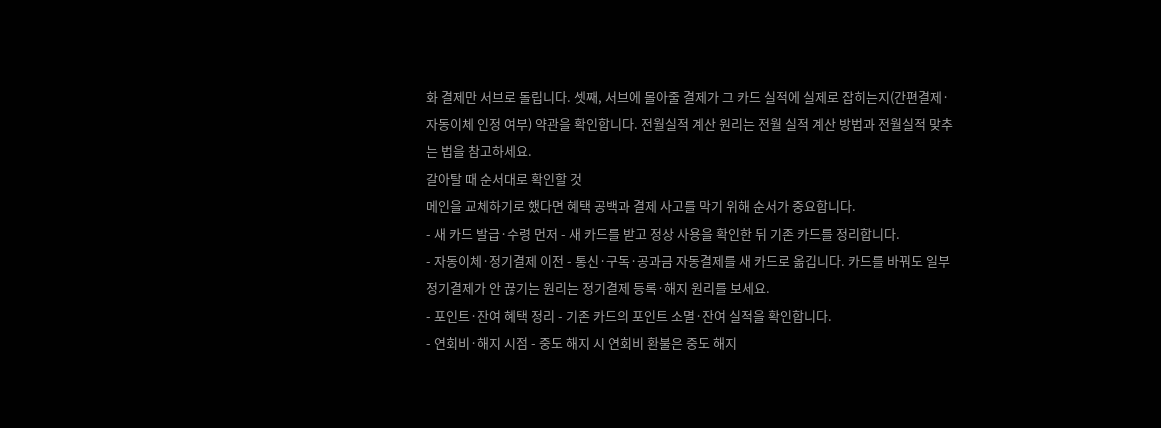화 결제만 서브로 돌립니다. 셋째, 서브에 몰아줄 결제가 그 카드 실적에 실제로 잡히는지(간편결제·자동이체 인정 여부) 약관을 확인합니다. 전월실적 계산 원리는 전월 실적 계산 방법과 전월실적 맞추는 법을 참고하세요.
갈아탈 때 순서대로 확인할 것
메인을 교체하기로 했다면 혜택 공백과 결제 사고를 막기 위해 순서가 중요합니다.
- 새 카드 발급·수령 먼저 - 새 카드를 받고 정상 사용을 확인한 뒤 기존 카드를 정리합니다.
- 자동이체·정기결제 이전 - 통신·구독·공과금 자동결제를 새 카드로 옮깁니다. 카드를 바꿔도 일부 정기결제가 안 끊기는 원리는 정기결제 등록·해지 원리를 보세요.
- 포인트·잔여 혜택 정리 - 기존 카드의 포인트 소멸·잔여 실적을 확인합니다.
- 연회비·해지 시점 - 중도 해지 시 연회비 환불은 중도 해지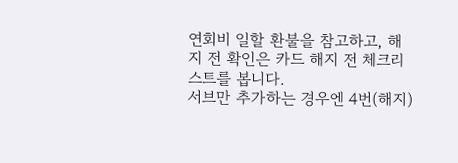연회비 일할 환불을 참고하고, 해지 전 확인은 카드 해지 전 체크리스트를 봅니다.
서브만 추가하는 경우엔 4번(해지)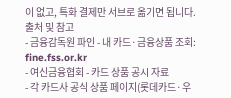이 없고, 특화 결제만 서브로 옮기면 됩니다.
출처 및 참고
- 금융감독원 파인 - 내 카드·금융상품 조회: fine.fss.or.kr
- 여신금융협회 - 카드 상품 공시 자료
- 각 카드사 공식 상품 페이지(롯데카드·우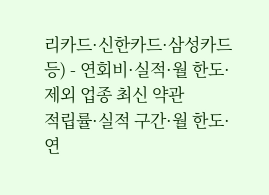리카드·신한카드·삼성카드 등) - 연회비·실적·월 한도·제외 업종 최신 약관
적립률·실적 구간·월 한도·연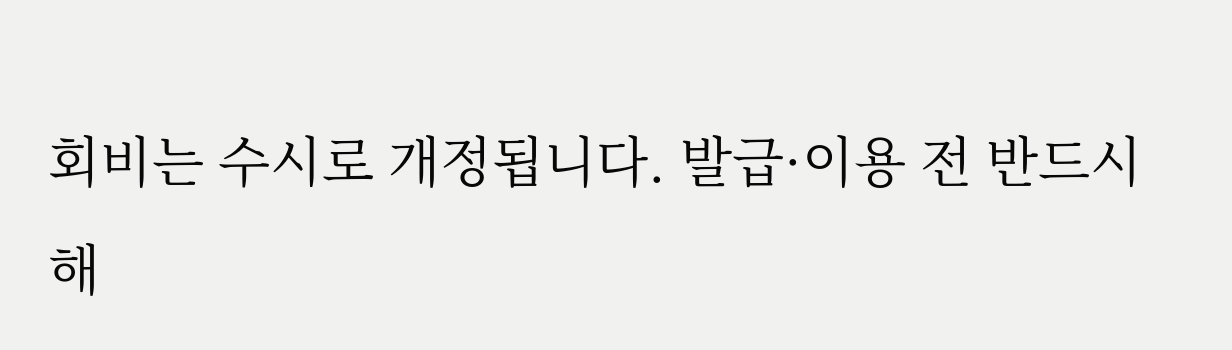회비는 수시로 개정됩니다. 발급·이용 전 반드시 해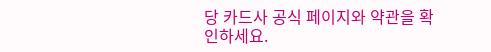당 카드사 공식 페이지와 약관을 확인하세요.